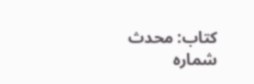کتاب: محدث شمارہ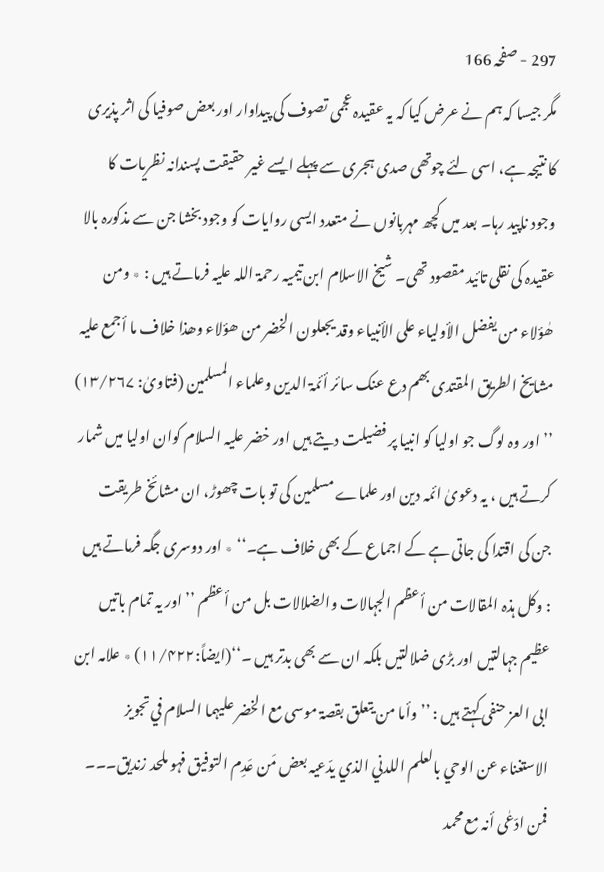297 - صفحہ 166
مگر جیسا کہ ہم نے عرض کیا کہ یہ عقیدہ عجمی تصوف کی پیداوار اور بعض صوفیا کی اثر پذیری کا نتیجہ ہے، اسی لئے چوتھی صدی ہجری سے پہلے ایسے غیر حقیقت پسندانہ نظریات کا وجود ناپید رہا۔ بعد میں کچھ مہربانوں نے متعدد ایسی روایات کو وجود بخشا جن سے مذکورہ بالا عقیدہ کی نقلی تائید مقصود تھی۔ شیخ الاسلام ابن تیمیہ رحمۃ اللہ علیہ فرماتے ہیں : ٭ ومن ھٰؤلاء من یفضل الأولیاء علی الأنبیاء وقد یجعلون الخضر من ھؤلاء وھذا خلاف ما أجمع علیہ مشایخ الطریق المقتدی بھم دع عنک سائر أئمۃ الدین وعلماء المسلمین (فتاویٰ: ۱۳/۲۶۷) ’’اور وہ لوگ جو اولیا کو انبیا پر فضیلت دیتے ہیں اور خضر علیہ السلام کوان اولیا میں شمار کرتے ہیں ، یہ دعویٰ ائمہ دین اور علماے مسلمین کی تو بات چھوڑ، ان مشائخ طریقت جن کی اقتدا کی جاتی ہے کے اجماع کے بھی خلاف ہے۔‘‘ ٭ اور دوسری جگہ فرماتے ہیں : وکل ہذہ المقالات من أعظم الجہالات والضلالات بل من أعظم ’’اور یہ تمام باتیں عظیم جہالتیں اور بڑی ضلالتیں بلکہ ان سے بھی بدتر ہیں ۔‘‘(ایضاً:۱۱/۴۲۲) ٭ علامہ ابن ابی العز حنفی کہتے ہیں : ’’وأما من یتعلق بقصۃ موسی مع الخضر علیہما السلام في تجویز الاستغناء عن الوحي بالعلم اللدني الذي یدّعیہ بعض مَن عَدِم التوفیق فہو ملحد زندیق۔۔۔ فمن ادّعٰی أنہ مع محمد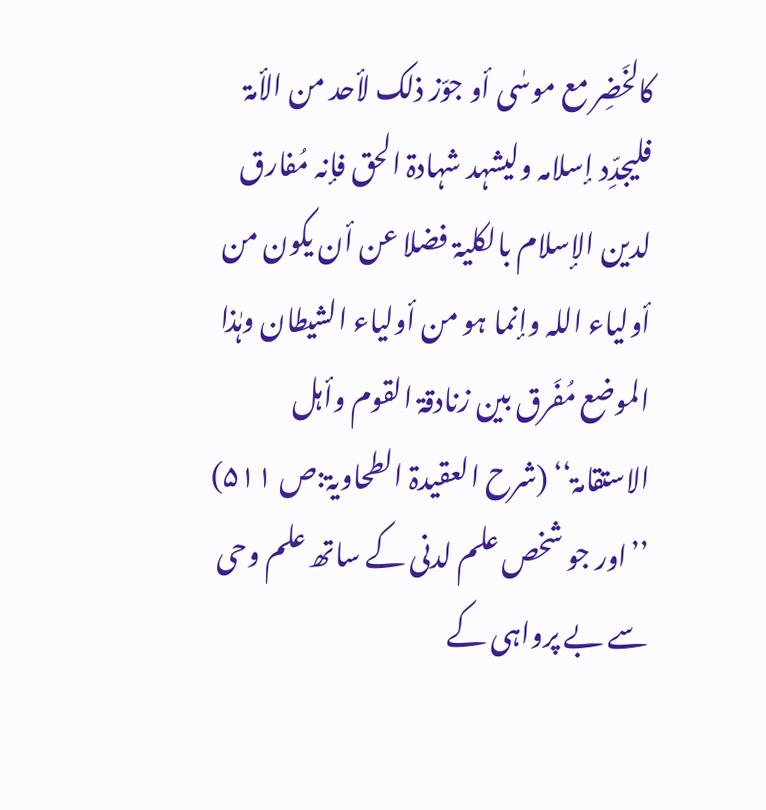کالخَضِر مع موسٰی أو جوّز ذلک لأحد من الأمۃ فلیجدِّد إسلامہ ولیشہد شہادۃ الحق فإنہ مُفارق لدین الإسلام بالکلیۃ فضلا عن أن یکون من أولیاء اللہ وإنما ہو من أولیاء الشیطان وہٰذا الموضع مُفَرق بین زنادقۃ القوم وأہل الاستقامۃ‘‘ (شرح العقیدۃ الطحاویۃ:ص ۵۱۱) ’’اور جو شخص علم لدنی کے ساتھ علم وحی سے بے پرواہی کے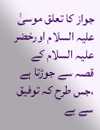جواز کا تعلق موسیٰ علیہ السلام اورخضر علیہ السلام کے قصہ سے جوڑتا ہے ،جس طرح کہ توفیق سے بے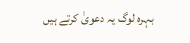بہرہ لوگ یہ دعویٰ کرتے ہیں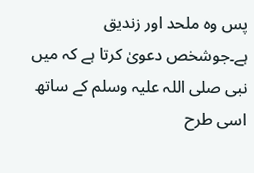پس وہ ملحد اور زندیق ہے۔جوشخص دعویٰ کرتا ہے کہ میں نبی صلی اللہ علیہ وسلم کے ساتھ اسی طرح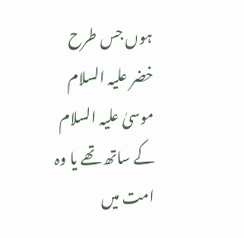ہوں جس طرح خضر علیہ السلام موسیٰ علیہ السلام کے ساتھ تھے یا وہ امت میں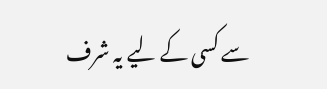سے کسی کے لیے یہ شرف